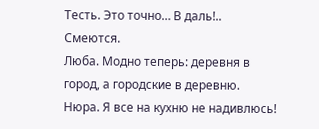Тесть. Это точно… В даль!..
Смеются.
Люба. Модно теперь: деревня в город, а городские в деревню.
Нюра. Я все на кухню не надивлюсь!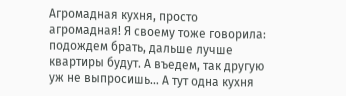Агромадная кухня, просто агромадная! Я своему тоже говорила: подождем брать, дальше лучше квартиры будут. А въедем, так другую уж не выпросишь… А тут одна кухня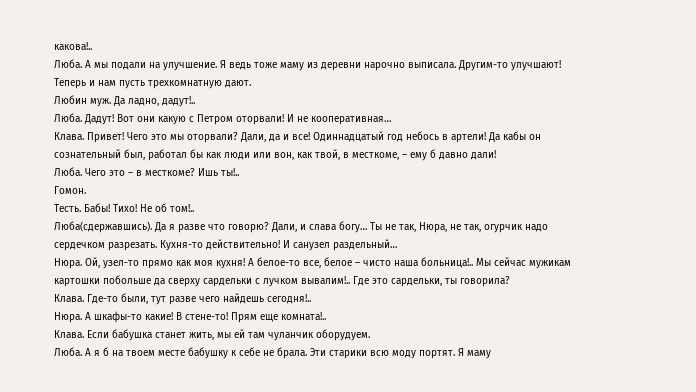какова!..
Люба. А мы подали на улучшение. Я ведь тоже маму из деревни нарочно выписала. Другим-то улучшают! Теперь и нам пусть трехкомнатную дают.
Любин муж. Да ладно, дадут!..
Люба. Дадут! Вот они какую с Петром оторвали! И не кооперативная…
Клава. Привет! Чего это мы оторвали? Дали, да и все! Одиннадцатый год небось в артели! Да кабы он сознательный был, работал бы как люди или вон, как твой, в месткоме, – ему б давно дали!
Люба. Чего это – в месткоме? Ишь ты!..
Гомон.
Тесть. Бабы! Тихо! Не об том!..
Люба(сдержавшись). Да я разве что говорю? Дали, и слава богу… Ты не так, Нюра, не так, огурчик надо сердечком разрезать. Кухня-то действительно! И санузел раздельный…
Нюра. Ой, узел-то прямо как моя кухня! А белое-то все, белое – чисто наша больница!.. Мы сейчас мужикам картошки побольше да сверху сардельки с лучком вывалим!.. Где это сардельки, ты говорила?
Клава. Где-то были, тут разве чего найдешь сегодня!..
Нюра. А шкафы-то какие! В стене-то! Прям еще комната!..
Клава. Если бабушка станет жить, мы ей там чуланчик оборудуем.
Люба. А я б на твоем месте бабушку к себе не брала. Эти старики всю моду портят. Я маму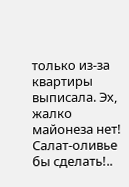только из-за квартиры выписала. Эх, жалко майонеза нет! Салат-оливье бы сделать!..